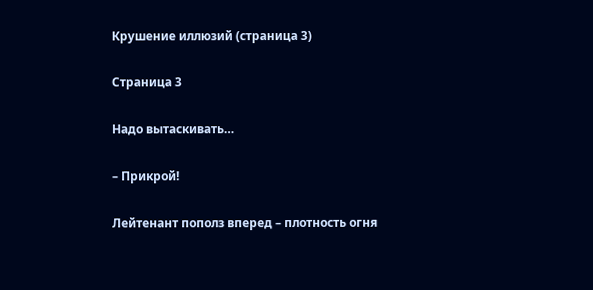Крушение иллюзий (страница 3)

Страница 3

Надо вытаскивать…

– Прикрой!

Лейтенант пополз вперед – плотность огня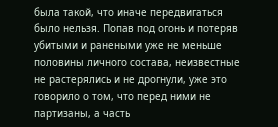была такой, что иначе передвигаться было нельзя. Попав под огонь и потеряв убитыми и ранеными уже не меньше половины личного состава, неизвестные не растерялись и не дрогнули, уже это говорило о том, что перед ними не партизаны, а часть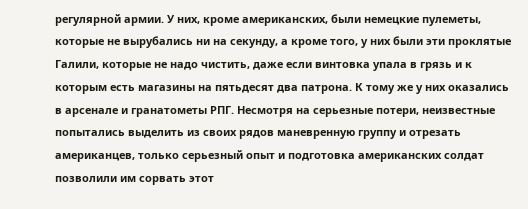регулярной армии. У них, кроме американских, были немецкие пулеметы, которые не вырубались ни на секунду, а кроме того, у них были эти проклятые Галили, которые не надо чистить, даже если винтовка упала в грязь и к которым есть магазины на пятьдесят два патрона. К тому же у них оказались в арсенале и гранатометы РПГ. Несмотря на серьезные потери, неизвестные попытались выделить из своих рядов маневренную группу и отрезать американцев, только серьезный опыт и подготовка американских солдат позволили им сорвать этот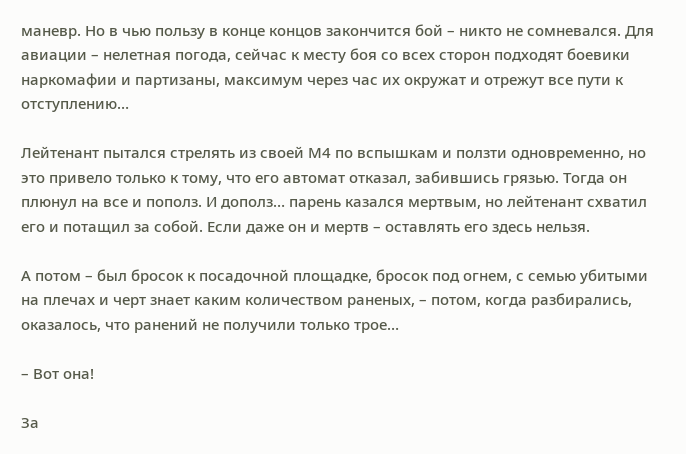маневр. Но в чью пользу в конце концов закончится бой – никто не сомневался. Для авиации – нелетная погода, сейчас к месту боя со всех сторон подходят боевики наркомафии и партизаны, максимум через час их окружат и отрежут все пути к отступлению…

Лейтенант пытался стрелять из своей М4 по вспышкам и ползти одновременно, но это привело только к тому, что его автомат отказал, забившись грязью. Тогда он плюнул на все и пополз. И дополз… парень казался мертвым, но лейтенант схватил его и потащил за собой. Если даже он и мертв – оставлять его здесь нельзя.

А потом – был бросок к посадочной площадке, бросок под огнем, с семью убитыми на плечах и черт знает каким количеством раненых, – потом, когда разбирались, оказалось, что ранений не получили только трое…

– Вот она!

За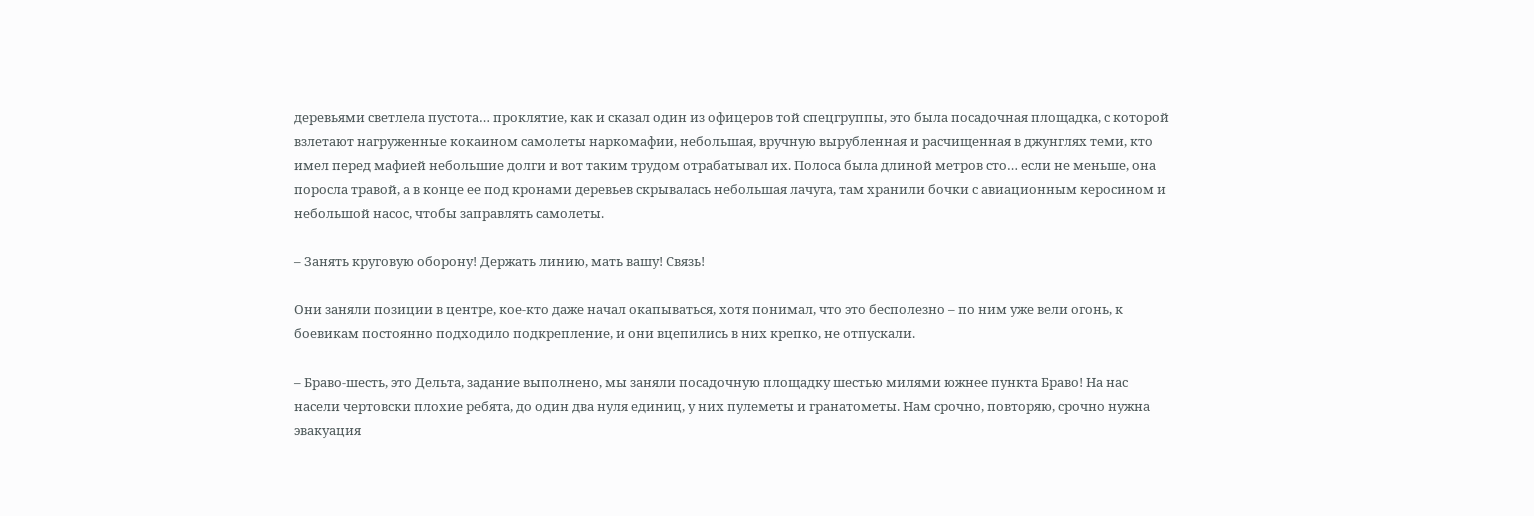деревьями светлела пустота… проклятие, как и сказал один из офицеров той спецгруппы, это была посадочная площадка, с которой взлетают нагруженные кокаином самолеты наркомафии, небольшая, вручную вырубленная и расчищенная в джунглях теми, кто имел перед мафией небольшие долги и вот таким трудом отрабатывал их. Полоса была длиной метров сто… если не меньше, она поросла травой, а в конце ее под кронами деревьев скрывалась небольшая лачуга, там хранили бочки с авиационным керосином и небольшой насос, чтобы заправлять самолеты.

– Занять круговую оборону! Держать линию, мать вашу! Связь!

Они заняли позиции в центре, кое-кто даже начал окапываться, хотя понимал, что это бесполезно – по ним уже вели огонь, к боевикам постоянно подходило подкрепление, и они вцепились в них крепко, не отпускали.

– Браво-шесть, это Дельта, задание выполнено, мы заняли посадочную площадку шестью милями южнее пункта Браво! На нас насели чертовски плохие ребята, до один два нуля единиц, у них пулеметы и гранатометы. Нам срочно, повторяю, срочно нужна эвакуация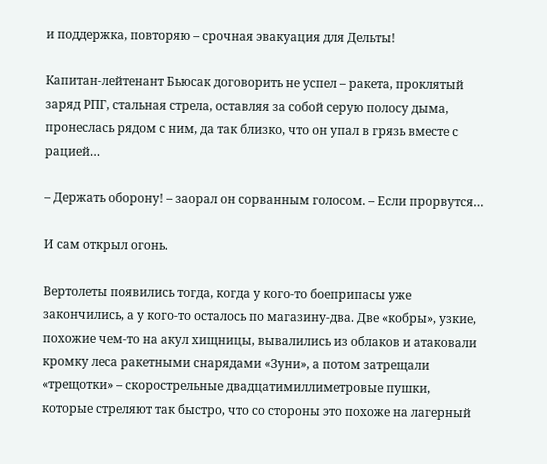и поддержка, повторяю – срочная эвакуация для Дельты!

Капитан-лейтенант Бьюсак договорить не успел – ракета, проклятый заряд РПГ, стальная стрела, оставляя за собой серую полосу дыма, пронеслась рядом с ним, да так близко, что он упал в грязь вместе с рацией…

– Держать оборону! – заорал он сорванным голосом. – Если прорвутся…

И сам открыл огонь.

Вертолеты появились тогда, когда у кого-то боеприпасы уже закончились, а у кого-то осталось по магазину-два. Две «кобры», узкие, похожие чем-то на акул хищницы, вывалились из облаков и атаковали кромку леса ракетными снарядами «Зуни», а потом затрещали «трещотки» – скорострельные двадцатимиллиметровые пушки, которые стреляют так быстро, что со стороны это похоже на лагерный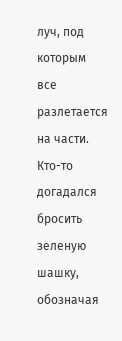луч, под которым все разлетается на части. Кто-то догадался бросить зеленую шашку, обозначая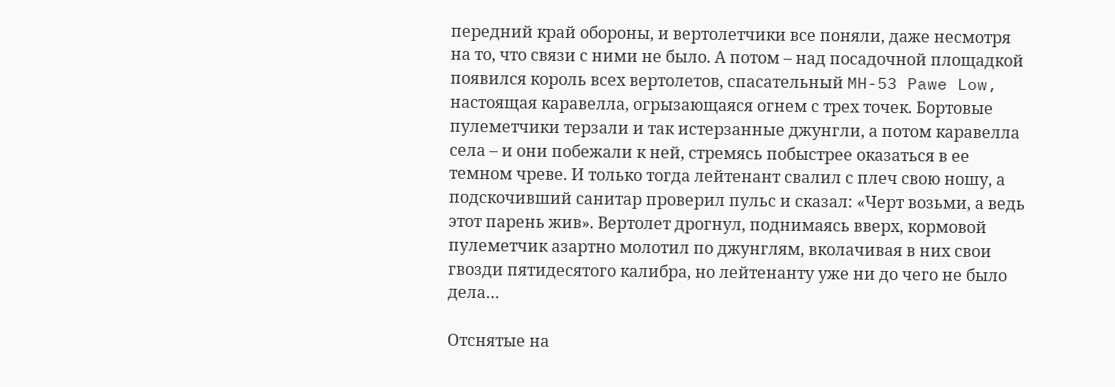передний край обороны, и вертолетчики все поняли, даже несмотря на то, что связи с ними не было. А потом – над посадочной площадкой появился король всех вертолетов, спасательный MH-53 Pawe Low, настоящая каравелла, огрызающаяся огнем с трех точек. Бортовые пулеметчики терзали и так истерзанные джунгли, а потом каравелла села – и они побежали к ней, стремясь побыстрее оказаться в ее темном чреве. И только тогда лейтенант свалил с плеч свою ношу, а подскочивший санитар проверил пульс и сказал: «Черт возьми, а ведь этот парень жив». Вертолет дрогнул, поднимаясь вверх, кормовой пулеметчик азартно молотил по джунглям, вколачивая в них свои гвозди пятидесятого калибра, но лейтенанту уже ни до чего не было дела…

Отснятые на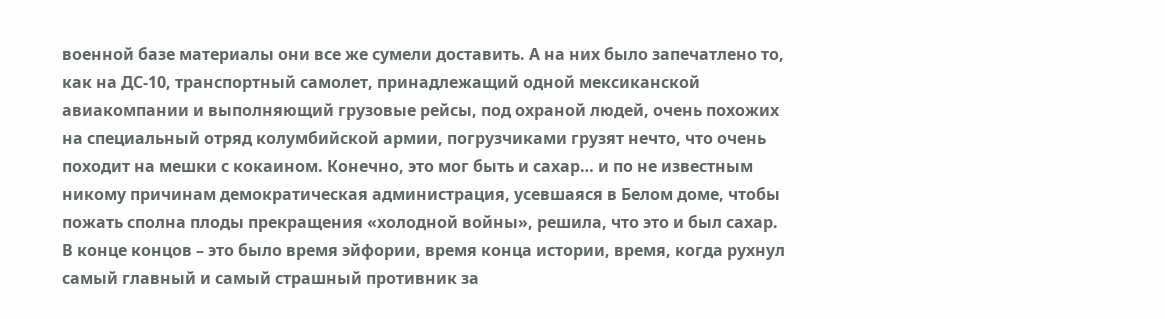военной базе материалы они все же сумели доставить. А на них было запечатлено то, как на ДС-10, транспортный самолет, принадлежащий одной мексиканской авиакомпании и выполняющий грузовые рейсы, под охраной людей, очень похожих на специальный отряд колумбийской армии, погрузчиками грузят нечто, что очень походит на мешки с кокаином. Конечно, это мог быть и сахар… и по не известным никому причинам демократическая администрация, усевшаяся в Белом доме, чтобы пожать сполна плоды прекращения «холодной войны», решила, что это и был сахар. В конце концов – это было время эйфории, время конца истории, время, когда рухнул самый главный и самый страшный противник за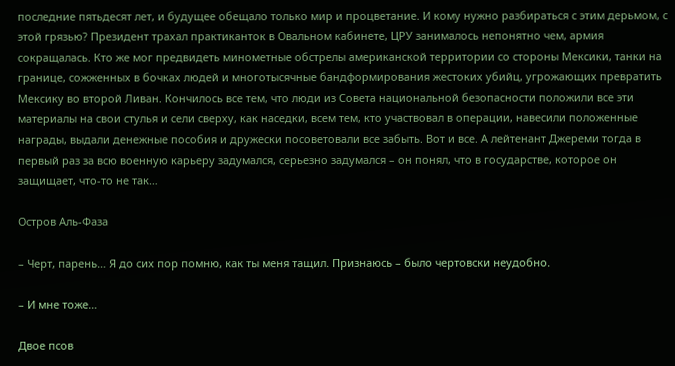последние пятьдесят лет, и будущее обещало только мир и процветание. И кому нужно разбираться с этим дерьмом, с этой грязью? Президент трахал практиканток в Овальном кабинете, ЦРУ занималось непонятно чем, армия сокращалась. Кто же мог предвидеть минометные обстрелы американской территории со стороны Мексики, танки на границе, сожженных в бочках людей и многотысячные бандформирования жестоких убийц, угрожающих превратить Мексику во второй Ливан. Кончилось все тем, что люди из Совета национальной безопасности положили все эти материалы на свои стулья и сели сверху, как наседки, всем тем, кто участвовал в операции, навесили положенные награды, выдали денежные пособия и дружески посоветовали все забыть. Вот и все. А лейтенант Джереми тогда в первый раз за всю военную карьеру задумался, серьезно задумался – он понял, что в государстве, которое он защищает, что-то не так…

Остров Аль-Фаза

– Черт, парень… Я до сих пор помню, как ты меня тащил. Признаюсь – было чертовски неудобно.

– И мне тоже…

Двое псов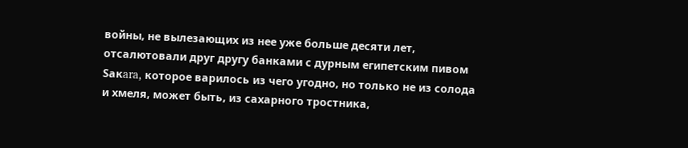войны, не вылезающих из нее уже больше десяти лет, отсалютовали друг другу банками с дурным египетским пивом Saкara, которое варилось из чего угодно, но только не из солода и хмеля, может быть, из сахарного тростника,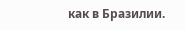как в Бразилии.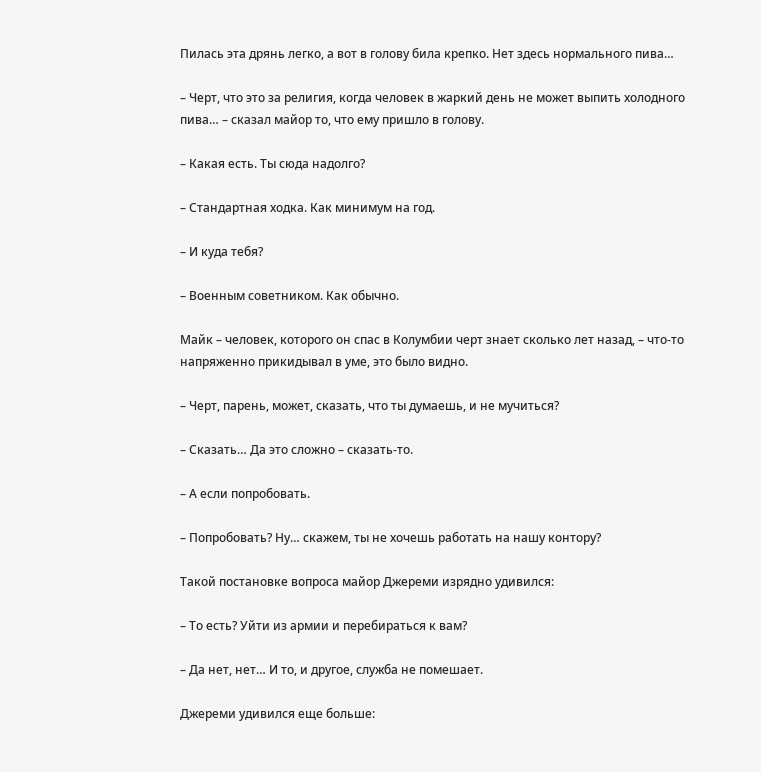Пилась эта дрянь легко, а вот в голову била крепко. Нет здесь нормального пива…

– Черт, что это за религия, когда человек в жаркий день не может выпить холодного пива… – сказал майор то, что ему пришло в голову.

– Какая есть. Ты сюда надолго?

– Стандартная ходка. Как минимум на год.

– И куда тебя?

– Военным советником. Как обычно.

Майк – человек, которого он спас в Колумбии черт знает сколько лет назад, – что-то напряженно прикидывал в уме, это было видно.

– Черт, парень, может, сказать, что ты думаешь, и не мучиться?

– Сказать… Да это сложно – сказать-то.

– А если попробовать.

– Попробовать? Ну… скажем, ты не хочешь работать на нашу контору?

Такой постановке вопроса майор Джереми изрядно удивился:

– То есть? Уйти из армии и перебираться к вам?

– Да нет, нет… И то, и другое, служба не помешает.

Джереми удивился еще больше: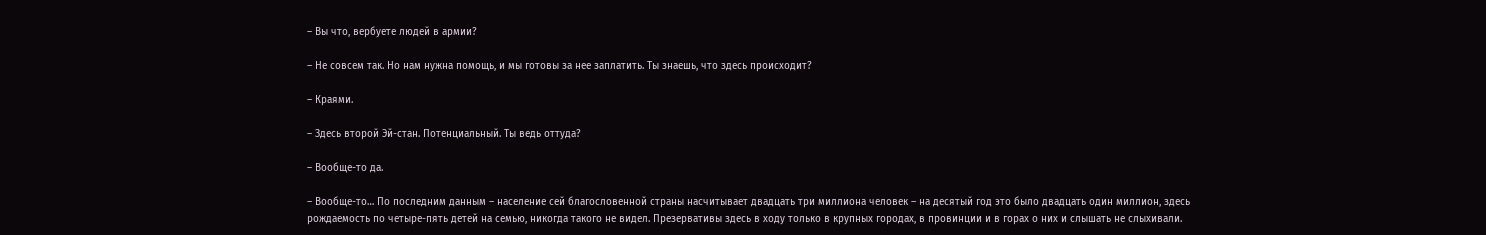– Вы что, вербуете людей в армии?

– Не совсем так. Но нам нужна помощь, и мы готовы за нее заплатить. Ты знаешь, что здесь происходит?

– Краями.

– Здесь второй Эй-стан. Потенциальный. Ты ведь оттуда?

– Вообще-то да.

– Вообще-то… По последним данным – население сей благословенной страны насчитывает двадцать три миллиона человек – на десятый год это было двадцать один миллион, здесь рождаемость по четыре-пять детей на семью, никогда такого не видел. Презервативы здесь в ходу только в крупных городах, в провинции и в горах о них и слышать не слыхивали.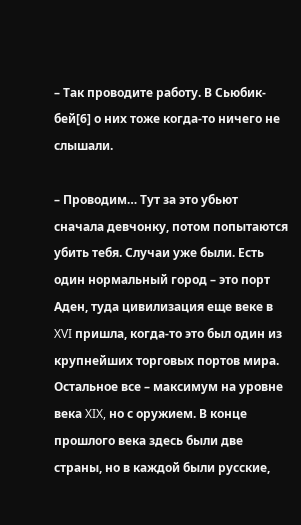– Так проводите работу. В Сьюбик-бей[6] о них тоже когда-то ничего не слышали.

– Проводим… Тут за это убьют сначала девчонку, потом попытаются убить тебя. Случаи уже были. Есть один нормальный город – это порт Аден, туда цивилизация еще веке в XVI пришла, когда-то это был один из крупнейших торговых портов мира. Остальное все – максимум на уровне века XIX, но с оружием. В конце прошлого века здесь были две страны, но в каждой были русские,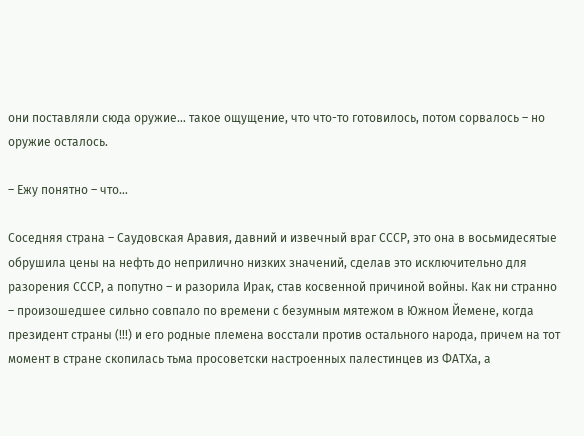они поставляли сюда оружие… такое ощущение, что что-то готовилось, потом сорвалось – но оружие осталось.

– Ежу понятно – что…

Соседняя страна – Саудовская Аравия, давний и извечный враг СССР, это она в восьмидесятые обрушила цены на нефть до неприлично низких значений, сделав это исключительно для разорения СССР, а попутно – и разорила Ирак, став косвенной причиной войны. Как ни странно – произошедшее сильно совпало по времени с безумным мятежом в Южном Йемене, когда президент страны (!!!) и его родные племена восстали против остального народа, причем на тот момент в стране скопилась тьма просоветски настроенных палестинцев из ФАТХа, а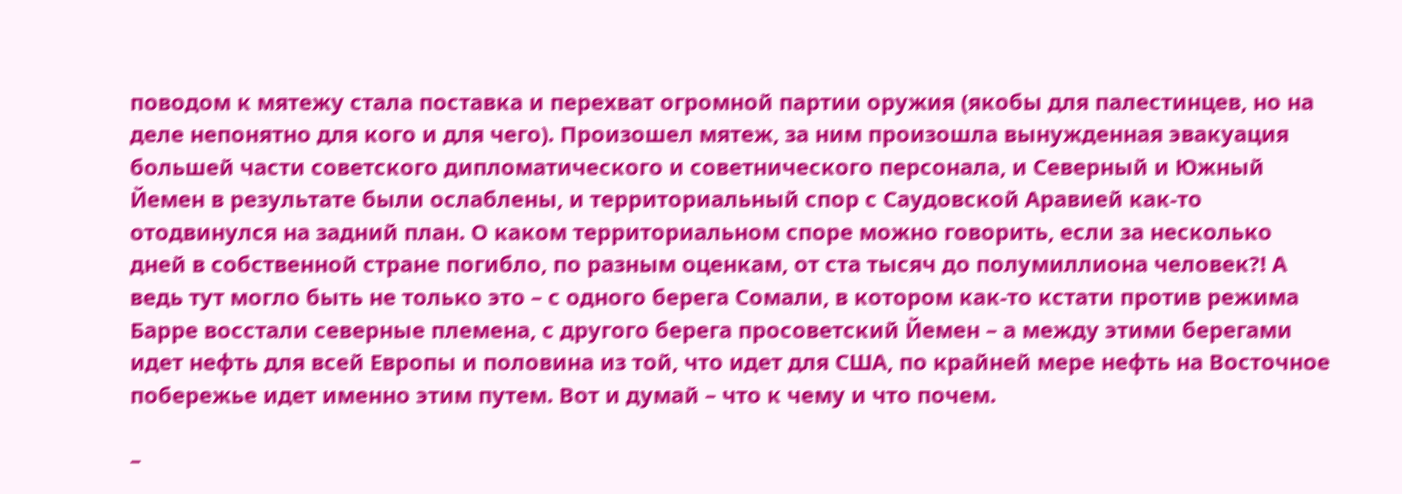поводом к мятежу стала поставка и перехват огромной партии оружия (якобы для палестинцев, но на деле непонятно для кого и для чего). Произошел мятеж, за ним произошла вынужденная эвакуация большей части советского дипломатического и советнического персонала, и Северный и Южный Йемен в результате были ослаблены, и территориальный спор с Саудовской Аравией как-то отодвинулся на задний план. О каком территориальном споре можно говорить, если за несколько дней в собственной стране погибло, по разным оценкам, от ста тысяч до полумиллиона человек?! А ведь тут могло быть не только это – с одного берега Сомали, в котором как-то кстати против режима Барре восстали северные племена, с другого берега просоветский Йемен – а между этими берегами идет нефть для всей Европы и половина из той, что идет для США, по крайней мере нефть на Восточное побережье идет именно этим путем. Вот и думай – что к чему и что почем.

–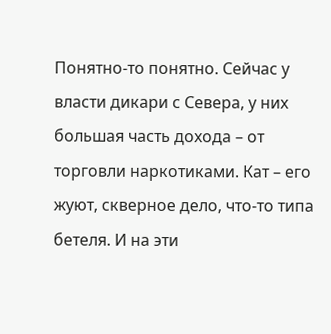Понятно-то понятно. Сейчас у власти дикари с Севера, у них большая часть дохода – от торговли наркотиками. Кат – его жуют, скверное дело, что-то типа бетеля. И на эти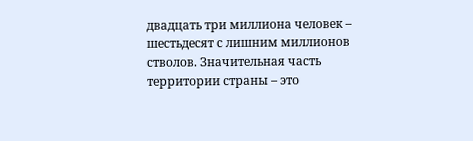двадцать три миллиона человек – шестьдесят с лишним миллионов стволов. Значительная часть территории страны – это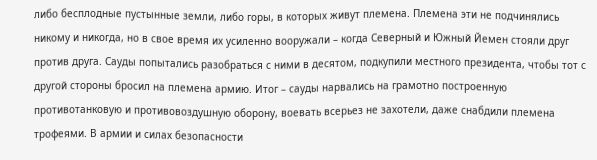либо бесплодные пустынные земли, либо горы, в которых живут племена. Племена эти не подчинялись никому и никогда, но в свое время их усиленно вооружали – когда Северный и Южный Йемен стояли друг против друга. Сауды попытались разобраться с ними в десятом, подкупили местного президента, чтобы тот с другой стороны бросил на племена армию. Итог – сауды нарвались на грамотно построенную противотанковую и противовоздушную оборону, воевать всерьез не захотели, даже снабдили племена трофеями. В армии и силах безопасности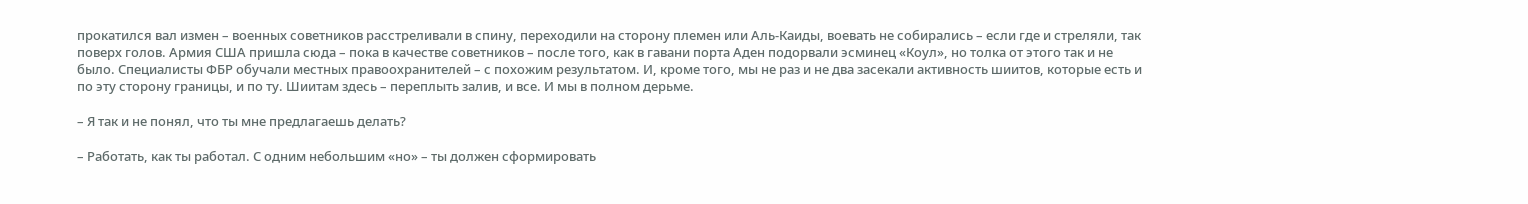прокатился вал измен – военных советников расстреливали в спину, переходили на сторону племен или Аль-Каиды, воевать не собирались – если где и стреляли, так поверх голов. Армия США пришла сюда – пока в качестве советников – после того, как в гавани порта Аден подорвали эсминец «Коул», но толка от этого так и не было. Специалисты ФБР обучали местных правоохранителей – с похожим результатом. И, кроме того, мы не раз и не два засекали активность шиитов, которые есть и по эту сторону границы, и по ту. Шиитам здесь – переплыть залив, и все. И мы в полном дерьме.

– Я так и не понял, что ты мне предлагаешь делать?

– Работать, как ты работал. С одним небольшим «но» – ты должен сформировать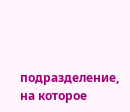подразделение, на которое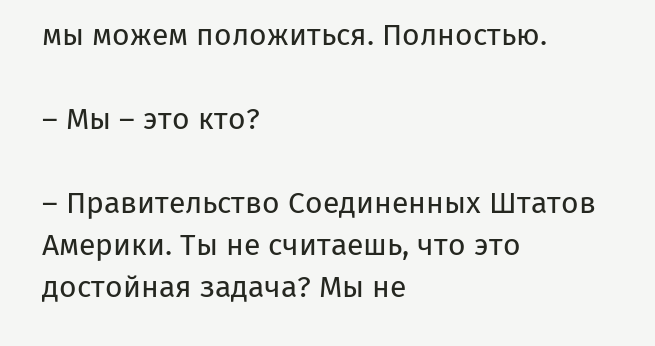мы можем положиться. Полностью.

– Мы – это кто?

– Правительство Соединенных Штатов Америки. Ты не считаешь, что это достойная задача? Мы не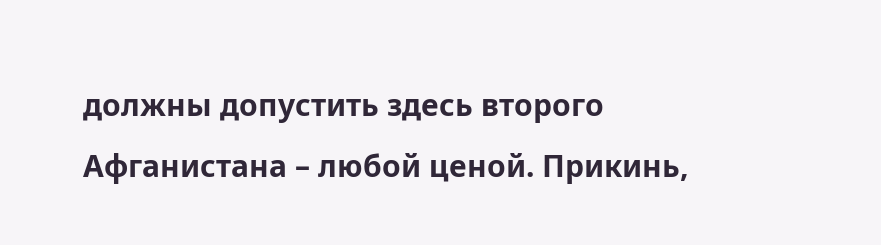должны допустить здесь второго Афганистана – любой ценой. Прикинь,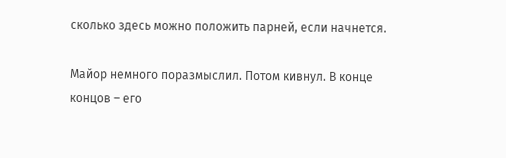сколько здесь можно положить парней, если начнется.

Майор немного поразмыслил. Потом кивнул. В конце концов – его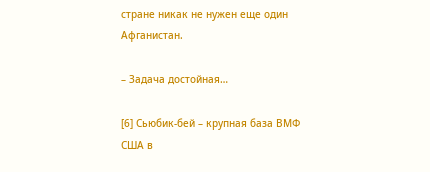стране никак не нужен еще один Афганистан.

– Задача достойная…

[6] Сьюбик-бей – крупная база ВМФ США в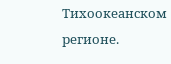Тихоокеанском регионе.